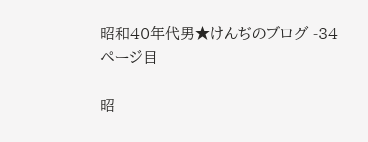昭和40年代男★けんぢのブログ -34ページ目

昭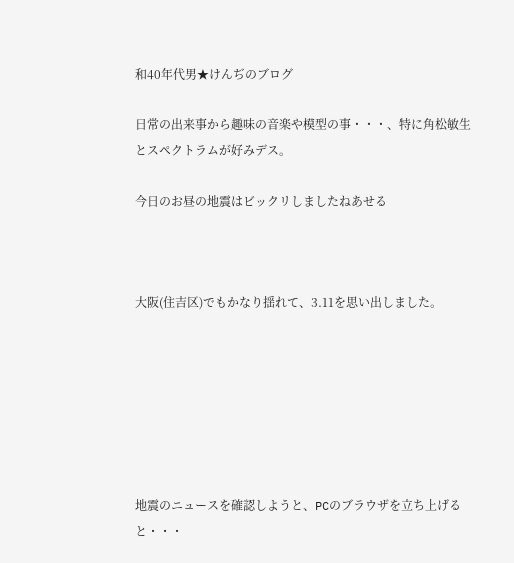和40年代男★けんぢのブログ

日常の出来事から趣味の音楽や模型の事・・・、特に角松敏生とスペクトラムが好みデス。

今日のお昼の地震はビックリしましたねあせる



大阪(住吉区)でもかなり揺れて、3.11を思い出しました。







地震のニュースを確認しようと、PCのブラウザを立ち上げると・・・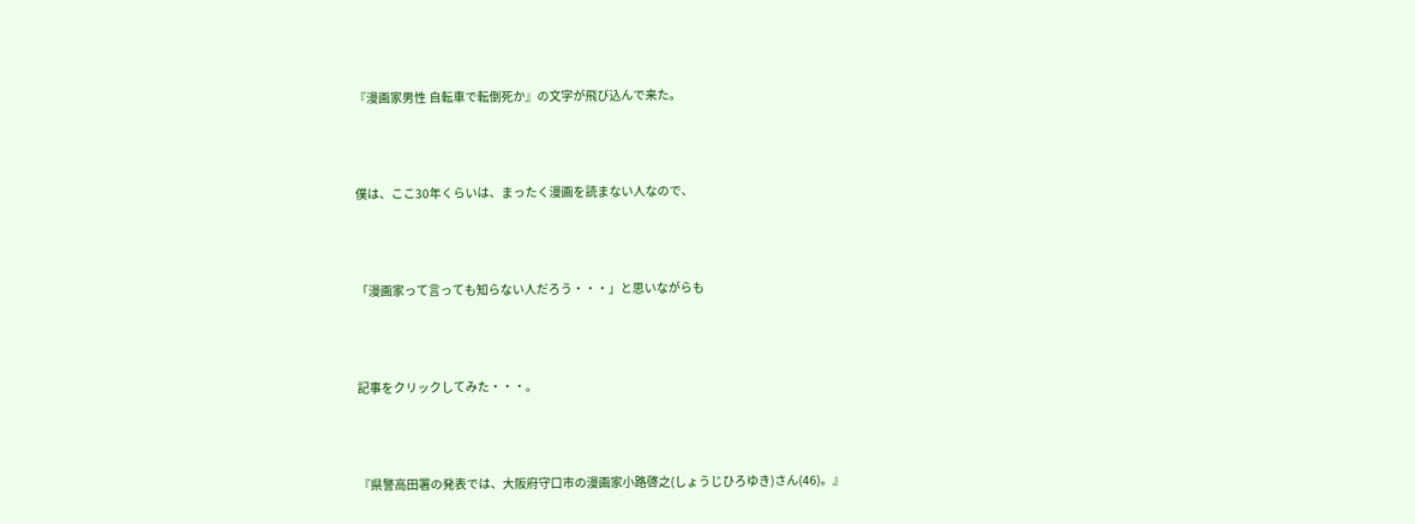『漫画家男性 自転車で転倒死か』の文字が飛び込んで来た。



僕は、ここ30年くらいは、まったく漫画を読まない人なので、



「漫画家って言っても知らない人だろう・・・」と思いながらも



記事をクリックしてみた・・・。



『県警高田署の発表では、大阪府守口市の漫画家小路啓之(しょうじひろゆき)さん(46)。』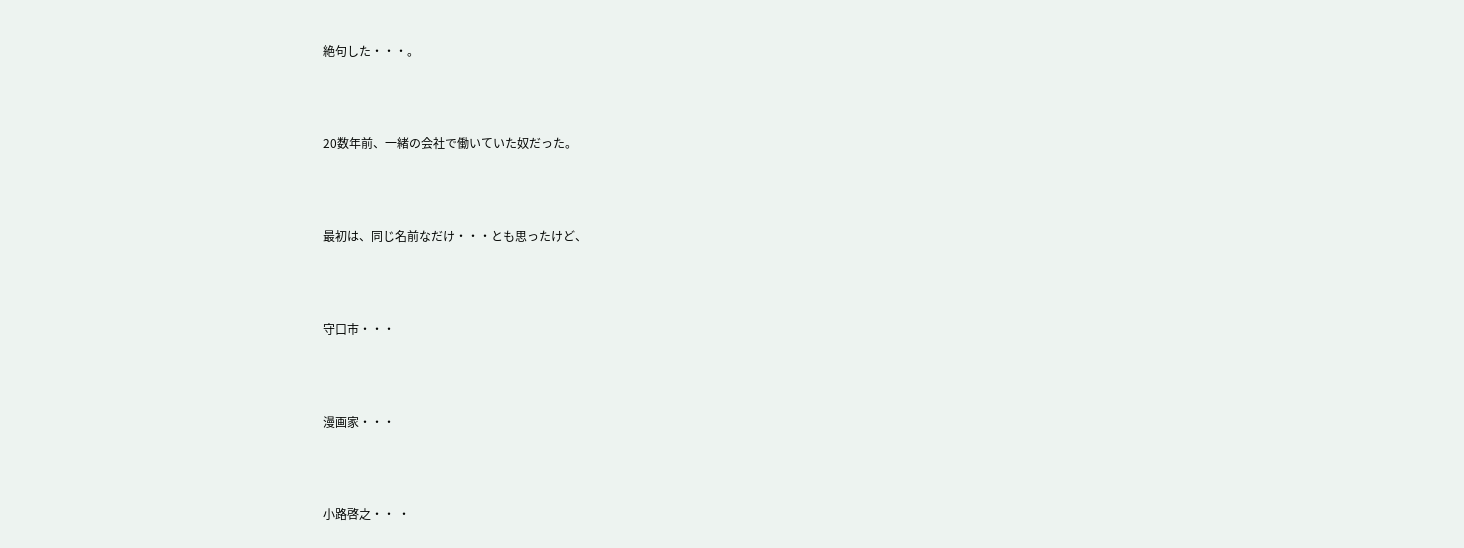絶句した・・・。



20数年前、一緒の会社で働いていた奴だった。



最初は、同じ名前なだけ・・・とも思ったけど、



守口市・・・



漫画家・・・



小路啓之・・ ・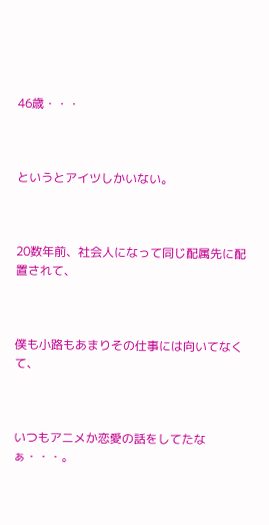46歳・・・



というとアイツしかいない。



20数年前、社会人になって同じ配属先に配置されて、



僕も小路もあまりその仕事には向いてなくて、



いつもアニメか恋愛の話をしてたなぁ・・・。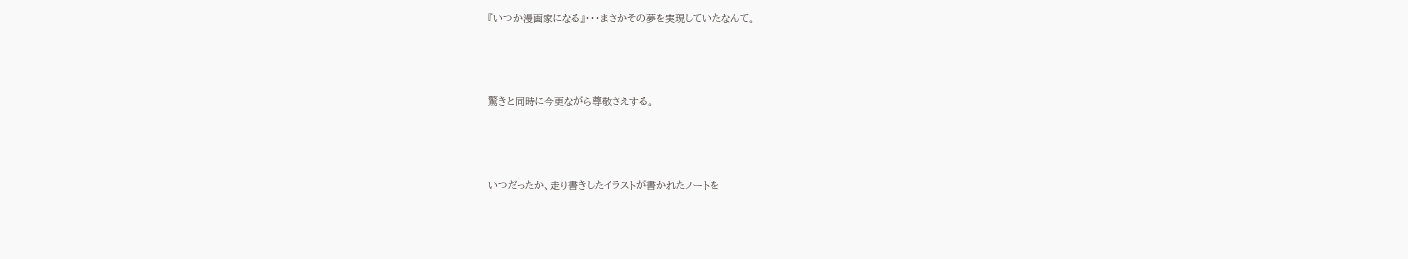『いつか漫画家になる』・・・まさかその夢を実現していたなんて。



驚きと同時に今更ながら尊敬さえする。



いつだったか、走り書きしたイラストが書かれたノートを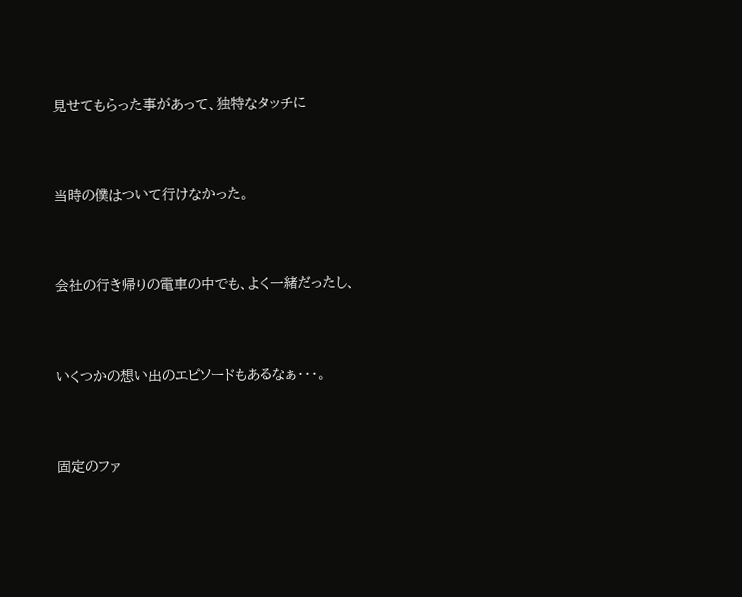見せてもらった事があって、独特なタッチに



当時の僕はついて行けなかった。



会社の行き帰りの電車の中でも、よく一緒だったし、



いくつかの想い出のエピソードもあるなぁ・・・。



固定のファ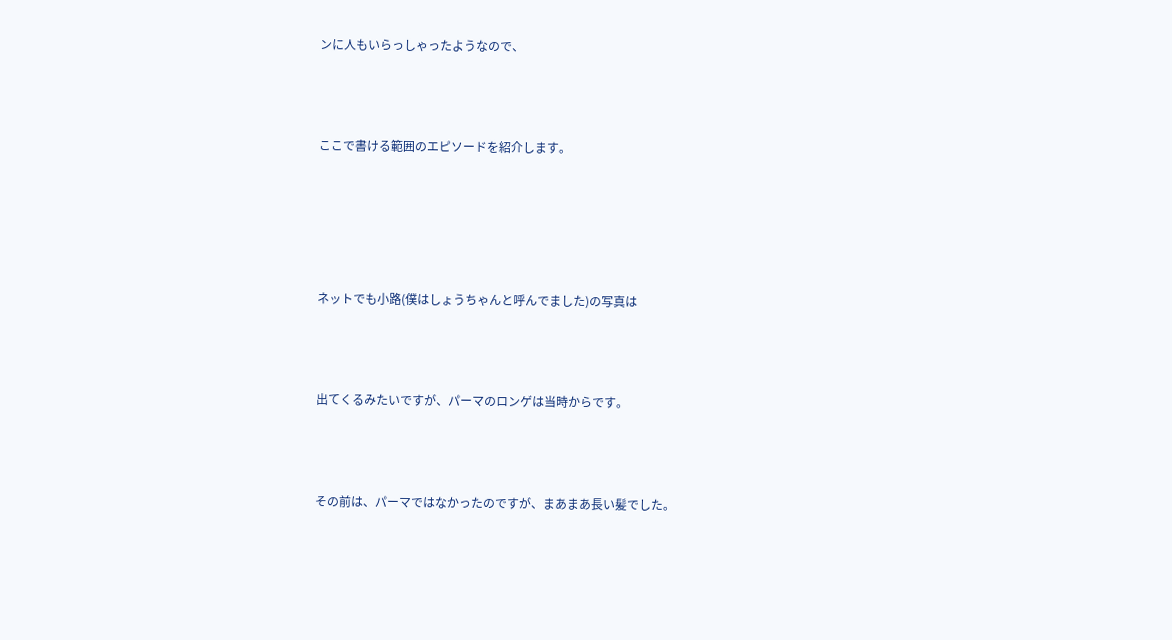ンに人もいらっしゃったようなので、



ここで書ける範囲のエピソードを紹介します。





ネットでも小路(僕はしょうちゃんと呼んでました)の写真は



出てくるみたいですが、パーマのロンゲは当時からです。



その前は、パーマではなかったのですが、まあまあ長い髪でした。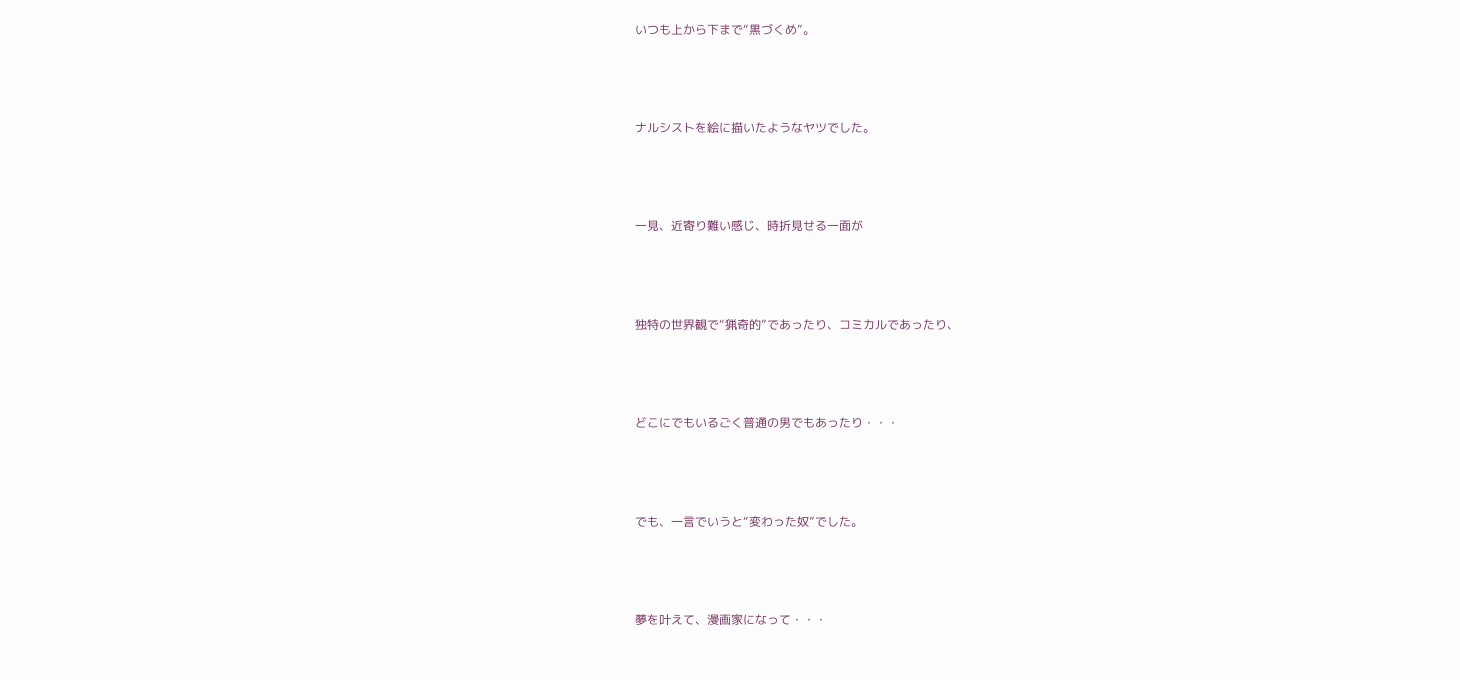いつも上から下まで“黒づくめ”。



ナルシストを絵に描いたようなヤツでした。



一見、近寄り難い感じ、時折見せる一面が



独特の世界観で“猟奇的”であったり、コミカルであったり、



どこにでもいるごく普通の男でもあったり・・・



でも、一言でいうと“変わった奴”でした。



夢を叶えて、漫画家になって・・・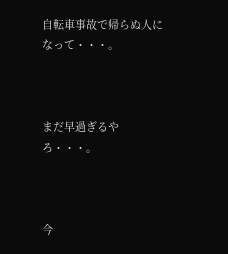自転車事故で帰らぬ人になって・・・。



まだ早過ぎるやろ・・・。



今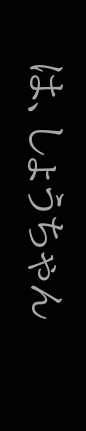は、しょうちゃん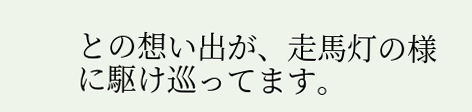との想い出が、走馬灯の様に駆け巡ってます。